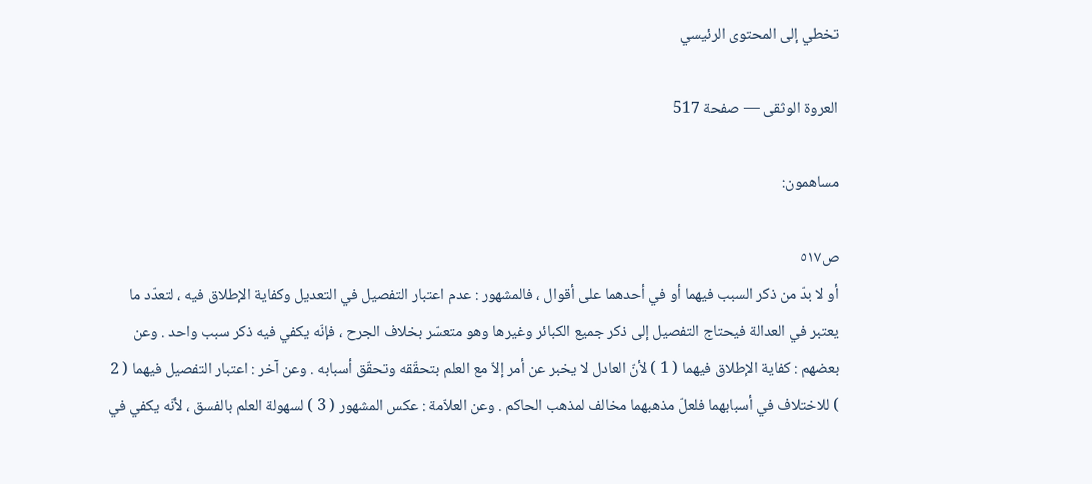تخطي إلى المحتوى الرئيسي

العروة الوثقى — صفحة 517

مساهمون:

ص٥١٧
أو لا بدّ من ذكر السبب فيهما أو في أحدهما على أقوال ، فالمشهور : عدم اعتبار التفصيل في التعديل وكفاية الإطلاق فيه ، لتعدّد ما يعتبر في العدالة فيحتاج التفصيل إلى ذكر جميع الكبائر وغيرها وهو متعسّر بخلاف الجرح ، فإنّه يكفي فيه ذكر سبب واحد . وعن بعضهم : كفاية الإطلاق فيهما ( 1 ) لأنّ العادل لا يخبر عن أمر إلاّ مع العلم بتحقّقه وتحقّق أسبابه . وعن آخر : اعتبار التفصيل فيهما ( 2 ) للاختلاف في أسبابهما فلعلّ مذهبهما مخالف لمذهب الحاكم . وعن العلاّمة : عكس المشهور ( 3 ) لسهولة العلم بالفسق ، لأنّه يكفي في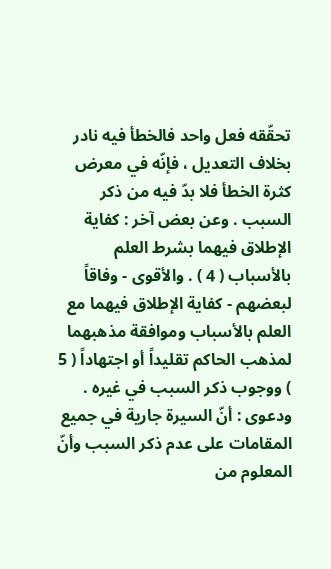تحقّقه فعل واحد فالخطأ فيه نادر بخلاف التعديل ، فإنّه في معرض كثرة الخطأ فلا بدّ فيه من ذكر السبب . وعن بعض آخر : كفاية الإطلاق فيهما بشرط العلم بالأسباب ( 4 ) . والأقوى - وفاقاً لبعضهم - كفاية الإطلاق فيهما مع العلم بالأسباب وموافقة مذهبهما لمذهب الحاكم تقليداً أو اجتهاداً ( 5 ) ووجوب ذكر السبب في غيره . ودعوى : أنّ السيرة جارية في جميع المقامات على عدم ذكر السبب وأنّ المعلوم من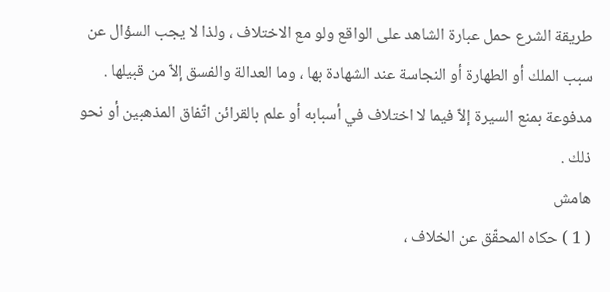طريقة الشرع حمل عبارة الشاهد على الواقع ولو مع الاختلاف ، ولذا لا يجب السؤال عن سبب الملك أو الطهارة أو النجاسة عند الشهادة بها ، وما العدالة والفسق إلاّ من قبيلها . مدفوعة بمنع السيرة إلاّ فيما لا اختلاف في أسبابه أو علم بالقرائن اتّفاق المذهبين أو نحو ذلك .
هامش
( 1 ) حكاه المحقّق عن الخلاف ،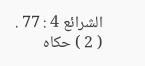الشرائع 4 : 77 . ( 2 ) حكاه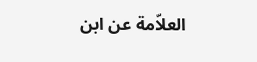العلاّمة عن ابن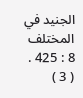الجنيد في المختلف 8 : 425 . ( 3 )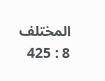المختلف 8 : 425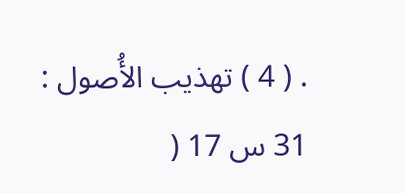. ( 4 ) تهذيب الأُصول : 31 س 17 (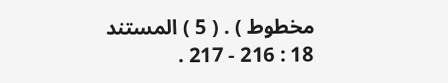مخطوط ) . ( 5 ) المستند 18 : 216 - 217 .